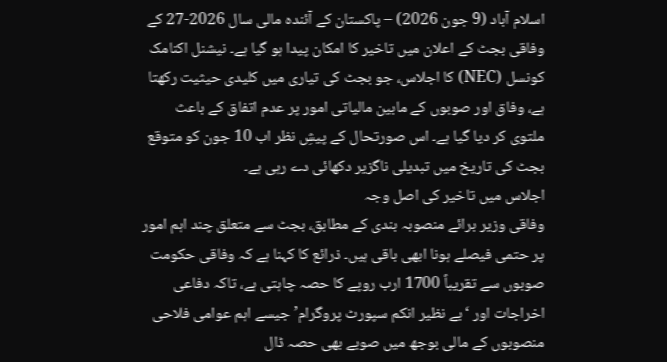اسلام آباد (9 جون 2026) – پاکستان کے آئندہ مالی سال 2026-27 کے وفاقی بجٹ کے اعلان میں تاخیر کا امکان پیدا ہو گیا ہے۔ نیشنل اکنامک کونسل (NEC) کا اجلاس، جو بجٹ کی تیاری میں کلیدی حیثیت رکھتا ہے، وفاق اور صوبوں کے مابین مالیاتی امور پر عدم اتفاق کے باعث ملتوی کر دیا گیا ہے۔ اس صورتحال کے پیشِ نظر اب 10 جون کو متوقع بجٹ کی تاریخ میں تبدیلی ناگزیر دکھائی دے رہی ہے۔
اجلاس میں تاخیر کی اصل وجہ
وفاقی وزیر برائے منصوبہ بندی کے مطابق، بجٹ سے متعلق چند اہم امور پر حتمی فیصلے ہونا ابھی باقی ہیں۔ ذرائع کا کہنا ہے کہ وفاقی حکومت صوبوں سے تقریباً 1700 ارب روپے کا حصہ چاہتی ہے، تاکہ دفاعی اخراجات اور ‘بے نظیر انکم سپورٹ پروگرام’ جیسے اہم عوامی فلاحی منصوبوں کے مالی بوجھ میں صوبے بھی حصہ ڈال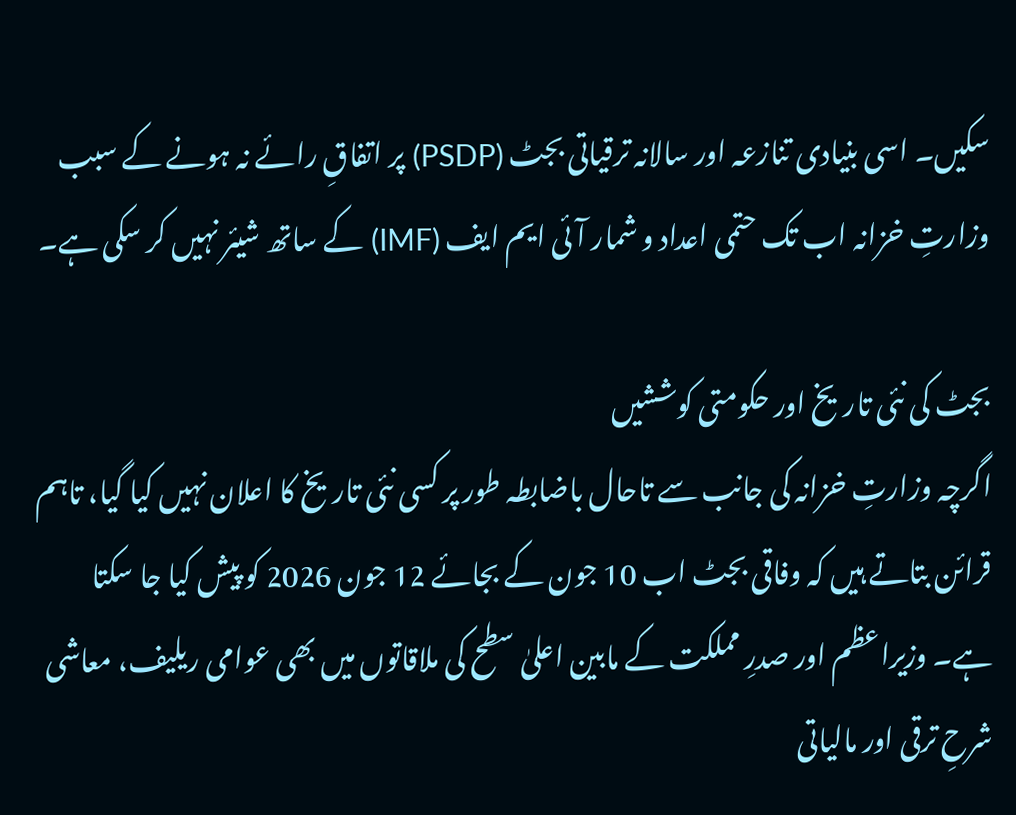سکیں۔ اسی بنیادی تنازعہ اور سالانہ ترقیاتی بجٹ (PSDP) پر اتفاقِ رائے نہ ہونے کے سبب وزارتِ خزانہ اب تک حتمی اعداد و شمار آئی ایم ایف (IMF) کے ساتھ شیئر نہیں کر سکی ہے۔

بجٹ کی نئی تاریخ اور حکومتی کوششیں
اگرچہ وزارتِ خزانہ کی جانب سے تاحال باضابطہ طور پر کسی نئی تاریخ کا اعلان نہیں کیا گیا، تاہم قرائن بتاتے ہیں کہ وفاقی بجٹ اب 10 جون کے بجائے 12 جون 2026 کو پیش کیا جا سکتا ہے۔ وزیراعظم اور صدرِ مملکت کے مابین اعلیٰ سطح کی ملاقاتوں میں بھی عوامی ریلیف، معاشی شرحِ ترقی اور مالیاتی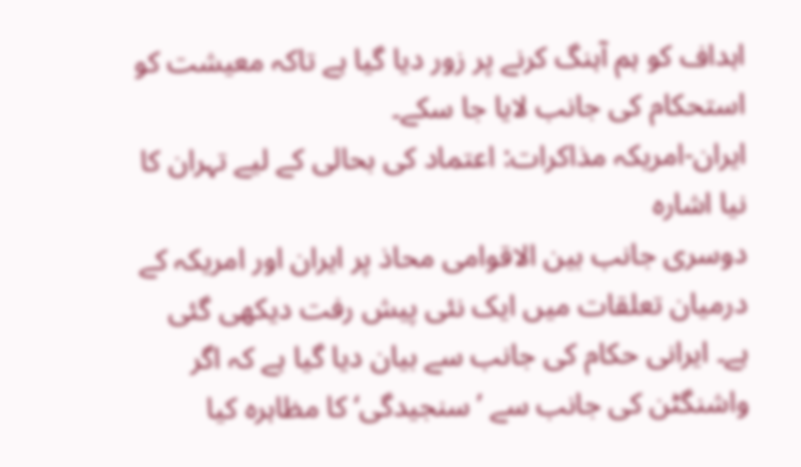اہداف کو ہم آہنگ کرنے پر زور دیا گیا ہے تاکہ معیشت کو استحکام کی جانب لایا جا سکے۔
ایران-امریکہ مذاکرات: اعتماد کی بحالی کے لیے تہران کا نیا اشارہ
دوسری جانب بین الاقوامی محاذ پر ایران اور امریکہ کے درمیان تعلقات میں ایک نئی پیش رفت دیکھی گئی ہے۔ ایرانی حکام کی جانب سے بیان دیا گیا ہے کہ اگر واشنگٹن کی جانب سے ’سنجیدگی‘ کا مظاہرہ کیا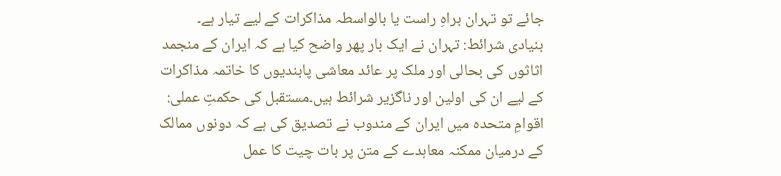جائے تو تہران براہِ راست یا بالواسطہ مذاکرات کے لیے تیار ہے۔
بنیادی شرائط: تہران نے ایک بار پھر واضح کیا ہے کہ ایران کے منجمد اثاثوں کی بحالی اور ملک پر عائد معاشی پابندیوں کا خاتمہ مذاکرات کے لیے ان کی اولین اور ناگزیر شرائط ہیں۔مستقبل کی حکمتِ عملی: اقوامِ متحدہ میں ایران کے مندوب نے تصدیق کی ہے کہ دونوں ممالک کے درمیان ممکنہ معاہدے کے متن پر بات چیت کا عمل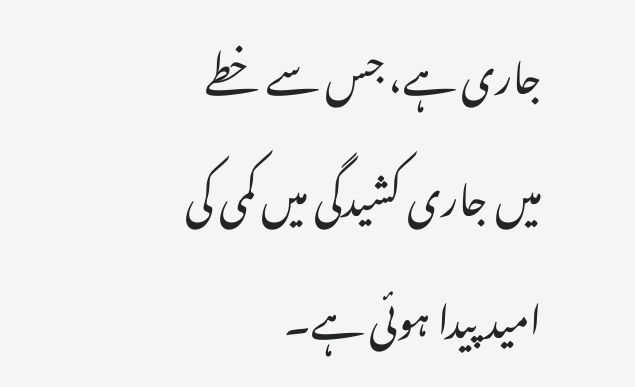جاری ہے، جس سے خطے میں جاری کشیدگی میں کمی کی امید پیدا ہوئی ہے۔